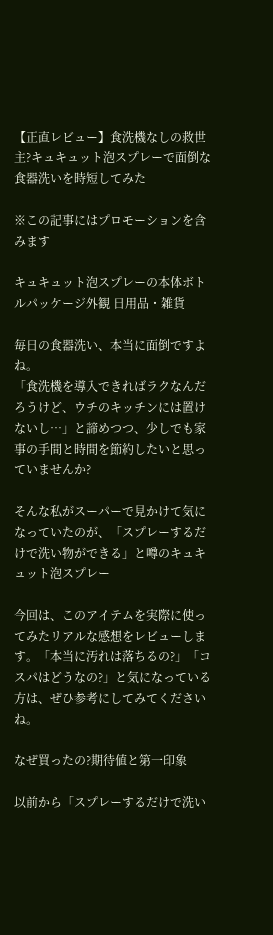【正直レビュー】食洗機なしの救世主?キュキュット泡スプレーで面倒な食器洗いを時短してみた

※この記事にはプロモーションを含みます

キュキュット泡スプレーの本体ボトルパッケージ外観 日用品・雑貨

毎日の食器洗い、本当に面倒ですよね。
「食洗機を導入できればラクなんだろうけど、ウチのキッチンには置けないし…」と諦めつつ、少しでも家事の手間と時間を節約したいと思っていませんか?

そんな私がスーパーで見かけて気になっていたのが、「スプレーするだけで洗い物ができる」と噂のキュキュット泡スプレー

今回は、このアイテムを実際に使ってみたリアルな感想をレビューします。「本当に汚れは落ちるの?」「コスパはどうなの?」と気になっている方は、ぜひ参考にしてみてくださいね。

なぜ買ったの?期待値と第一印象

以前から「スプレーするだけで洗い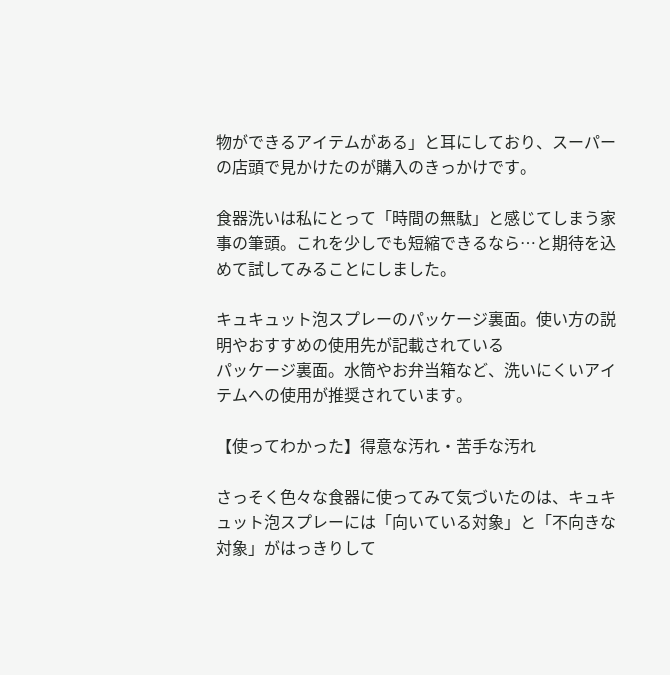物ができるアイテムがある」と耳にしており、スーパーの店頭で見かけたのが購入のきっかけです。

食器洗いは私にとって「時間の無駄」と感じてしまう家事の筆頭。これを少しでも短縮できるなら…と期待を込めて試してみることにしました。

キュキュット泡スプレーのパッケージ裏面。使い方の説明やおすすめの使用先が記載されている
パッケージ裏面。水筒やお弁当箱など、洗いにくいアイテムへの使用が推奨されています。

【使ってわかった】得意な汚れ・苦手な汚れ

さっそく色々な食器に使ってみて気づいたのは、キュキュット泡スプレーには「向いている対象」と「不向きな対象」がはっきりして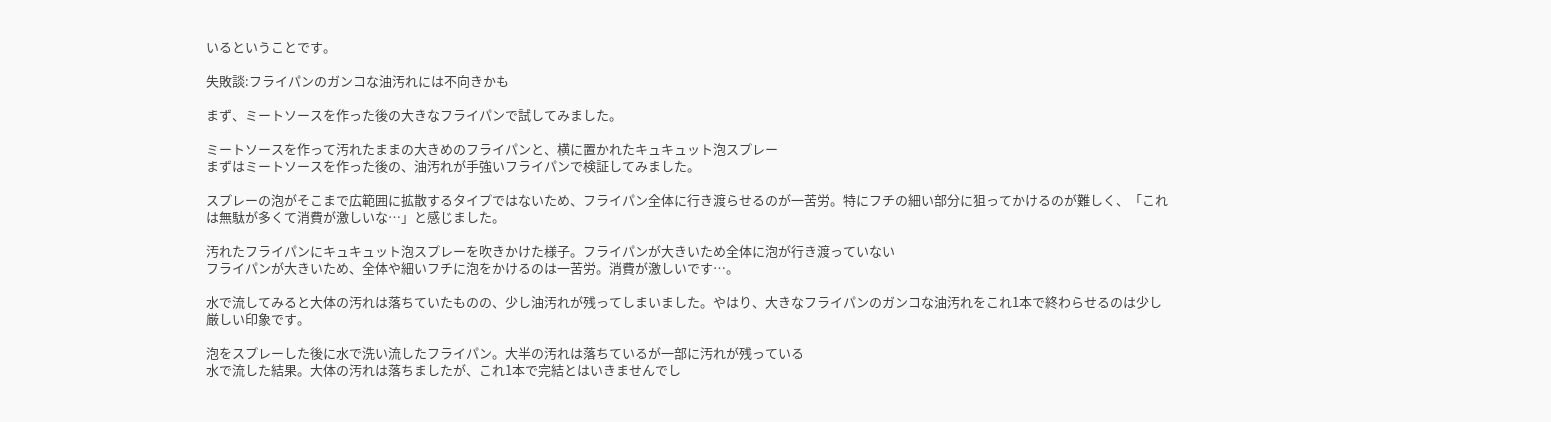いるということです。

失敗談:フライパンのガンコな油汚れには不向きかも

まず、ミートソースを作った後の大きなフライパンで試してみました。

ミートソースを作って汚れたままの大きめのフライパンと、横に置かれたキュキュット泡スプレー
まずはミートソースを作った後の、油汚れが手強いフライパンで検証してみました。

スプレーの泡がそこまで広範囲に拡散するタイプではないため、フライパン全体に行き渡らせるのが一苦労。特にフチの細い部分に狙ってかけるのが難しく、「これは無駄が多くて消費が激しいな…」と感じました。

汚れたフライパンにキュキュット泡スプレーを吹きかけた様子。フライパンが大きいため全体に泡が行き渡っていない
フライパンが大きいため、全体や細いフチに泡をかけるのは一苦労。消費が激しいです…。

水で流してみると大体の汚れは落ちていたものの、少し油汚れが残ってしまいました。やはり、大きなフライパンのガンコな油汚れをこれ1本で終わらせるのは少し厳しい印象です。

泡をスプレーした後に水で洗い流したフライパン。大半の汚れは落ちているが一部に汚れが残っている
水で流した結果。大体の汚れは落ちましたが、これ1本で完結とはいきませんでし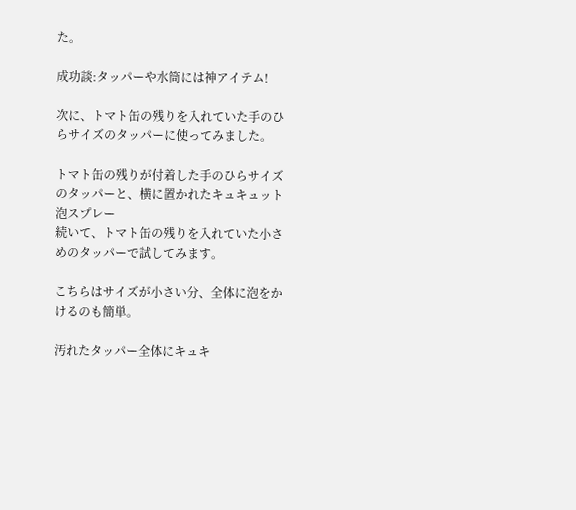た。

成功談:タッパーや水筒には神アイテム!

次に、トマト缶の残りを入れていた手のひらサイズのタッパーに使ってみました。

トマト缶の残りが付着した手のひらサイズのタッパーと、横に置かれたキュキュット泡スプレー
続いて、トマト缶の残りを入れていた小さめのタッパーで試してみます。

こちらはサイズが小さい分、全体に泡をかけるのも簡単。

汚れたタッパー全体にキュキ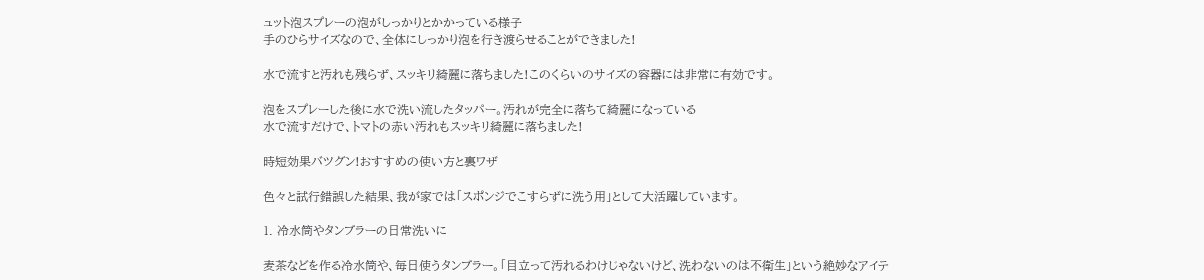ュット泡スプレーの泡がしっかりとかかっている様子
手のひらサイズなので、全体にしっかり泡を行き渡らせることができました!

水で流すと汚れも残らず、スッキリ綺麗に落ちました!このくらいのサイズの容器には非常に有効です。

泡をスプレーした後に水で洗い流したタッパー。汚れが完全に落ちて綺麗になっている
水で流すだけで、トマトの赤い汚れもスッキリ綺麗に落ちました!

時短効果バツグン!おすすめの使い方と裏ワザ

色々と試行錯誤した結果、我が家では「スポンジでこすらずに洗う用」として大活躍しています。

1. 冷水筒やタンブラーの日常洗いに

麦茶などを作る冷水筒や、毎日使うタンブラー。「目立って汚れるわけじゃないけど、洗わないのは不衛生」という絶妙なアイテ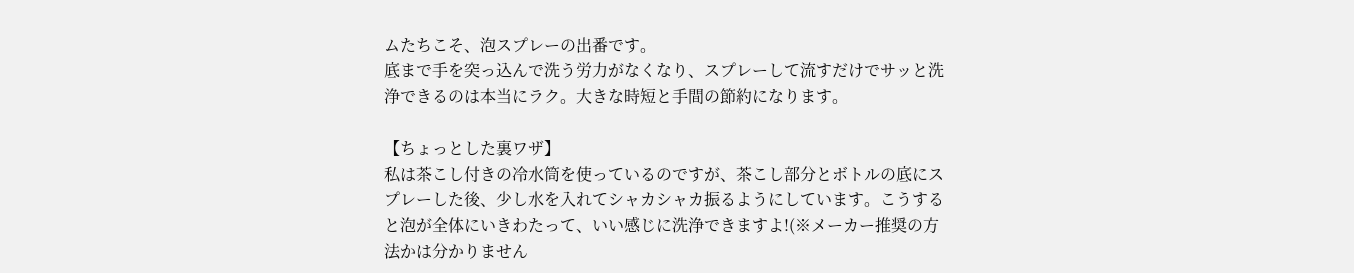ムたちこそ、泡スプレーの出番です。
底まで手を突っ込んで洗う労力がなくなり、スプレーして流すだけでサッと洗浄できるのは本当にラク。大きな時短と手間の節約になります。

【ちょっとした裏ワザ】
私は茶こし付きの冷水筒を使っているのですが、茶こし部分とボトルの底にスプレーした後、少し水を入れてシャカシャカ振るようにしています。こうすると泡が全体にいきわたって、いい感じに洗浄できますよ!(※メーカー推奨の方法かは分かりません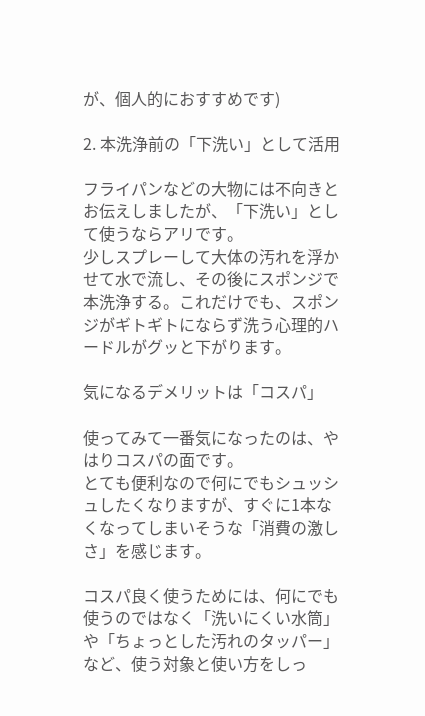が、個人的におすすめです)

2. 本洗浄前の「下洗い」として活用

フライパンなどの大物には不向きとお伝えしましたが、「下洗い」として使うならアリです。
少しスプレーして大体の汚れを浮かせて水で流し、その後にスポンジで本洗浄する。これだけでも、スポンジがギトギトにならず洗う心理的ハードルがグッと下がります。

気になるデメリットは「コスパ」

使ってみて一番気になったのは、やはりコスパの面です。
とても便利なので何にでもシュッシュしたくなりますが、すぐに1本なくなってしまいそうな「消費の激しさ」を感じます。

コスパ良く使うためには、何にでも使うのではなく「洗いにくい水筒」や「ちょっとした汚れのタッパー」など、使う対象と使い方をしっ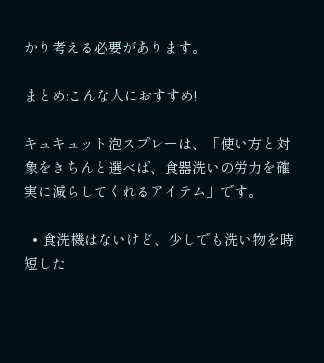かり考える必要があります。

まとめ:こんな人におすすめ!

キュキュット泡スプレーは、「使い方と対象をきちんと選べば、食器洗いの労力を確実に減らしてくれるアイテム」です。

  • 食洗機はないけど、少しでも洗い物を時短した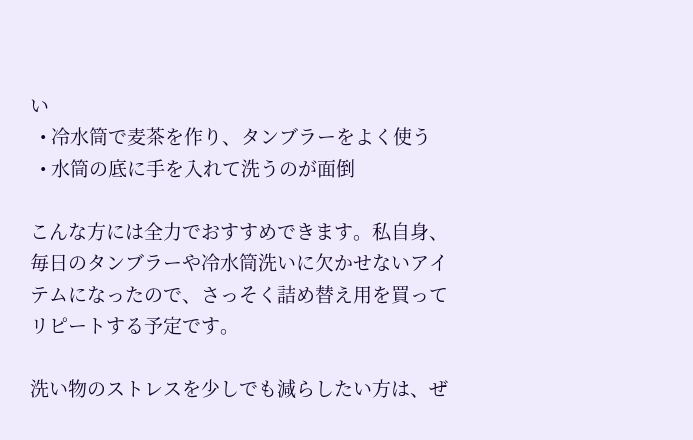い
  • 冷水筒で麦茶を作り、タンブラーをよく使う
  • 水筒の底に手を入れて洗うのが面倒

こんな方には全力でおすすめできます。私自身、毎日のタンブラーや冷水筒洗いに欠かせないアイテムになったので、さっそく詰め替え用を買ってリピートする予定です。

洗い物のストレスを少しでも減らしたい方は、ぜ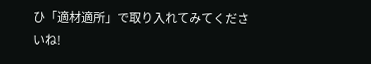ひ「適材適所」で取り入れてみてくださいね!